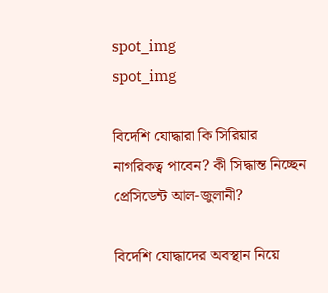spot_img
spot_img

বিদেশি যোদ্ধারা কি সিরিয়ার নাগরিকত্ব পাবেন? কী সিদ্ধান্ত নিচ্ছেন প্রেসিডেন্ট আল-জুলানী?

বিদেশি যোদ্ধাদের অবস্থান নিয়ে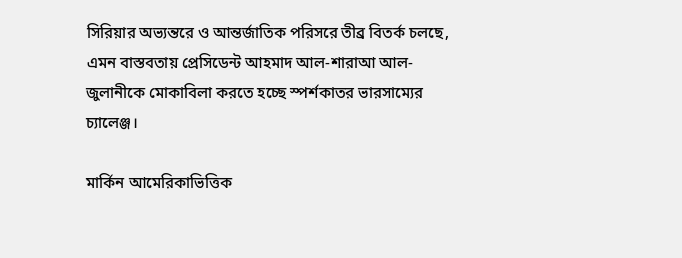সিরিয়ার অভ্যন্তরে ও আন্তর্জাতিক পরিসরে তীব্র বিতর্ক চলছে, এমন বাস্তবতায় প্রেসিডেন্ট আহমাদ আল-শারাআ আল-জুলানীকে মোকাবিলা করতে হচ্ছে স্পর্শকাতর ভারসাম্যের চ্যালেঞ্জ।

মার্কিন আমেরিকাভিত্তিক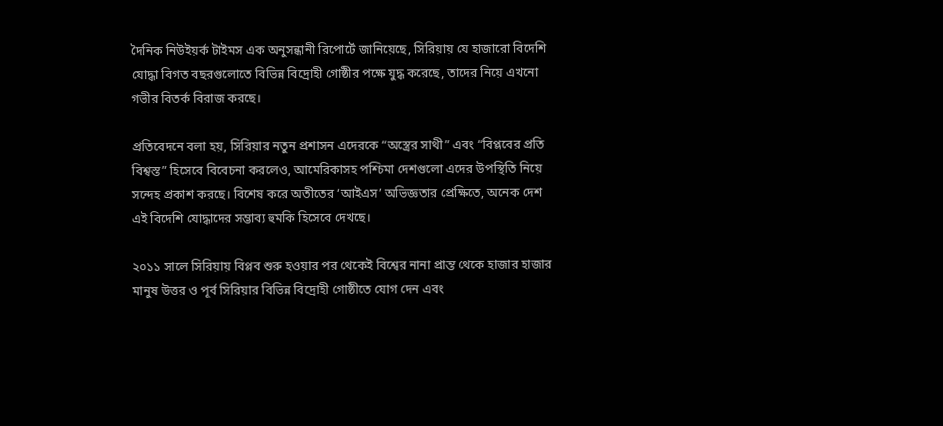দৈনিক নিউইয়র্ক টাইমস এক অনুসন্ধানী রিপোর্টে জানিয়েছে, সিরিয়ায় যে হাজারো বিদেশি যোদ্ধা বিগত বছরগুলোতে বিভিন্ন বিদ্রোহী গোষ্ঠীর পক্ষে যুদ্ধ করেছে, তাদের নিয়ে এখনো গভীর বিতর্ক বিরাজ করছে।

প্রতিবেদনে বলা হয়, সিরিয়ার নতুন প্রশাসন এদেরকে “অস্ত্রের সাথী” এবং “বিপ্লবের প্রতি বিশ্বস্ত” হিসেবে বিবেচনা করলেও, আমেরিকাসহ পশ্চিমা দেশগুলো এদের উপস্থিতি নিয়ে সন্দেহ প্রকাশ করছে। বিশেষ করে অতীতের ‘আইএস’ অভিজ্ঞতার প্রেক্ষিতে, অনেক দেশ এই বিদেশি যোদ্ধাদের সম্ভাব্য হুমকি হিসেবে দেখছে।

২০১১ সালে সিরিয়ায় বিপ্লব শুরু হওয়ার পর থেকেই বিশ্বের নানা প্রান্ত থেকে হাজার হাজার মানুষ উত্তর ও পূর্ব সিরিয়ার বিভিন্ন বিদ্রোহী গোষ্ঠীতে যোগ দেন এবং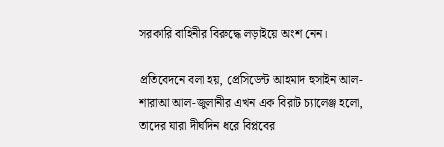সরকারি বাহিনীর বিরুদ্ধে লড়াইয়ে অংশ নেন।

প্রতিবেদনে বলা হয়, প্রেসিডেন্ট আহমাদ হুসাইন আল-শারাআ আল-জুলানীর এখন এক বিরাট চ্যালেঞ্জ হলো, তাদের যারা দীর্ঘদিন ধরে বিপ্লবের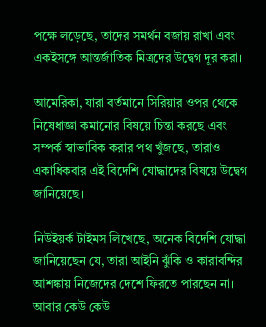পক্ষে লড়েছে, তাদের সমর্থন বজায় রাখা এবং একইসঙ্গে আন্তর্জাতিক মিত্রদের উদ্বেগ দূর করা।

আমেরিকা, যারা বর্তমানে সিরিয়ার ওপর থেকে নিষেধাজ্ঞা কমানোর বিষয়ে চিন্তা করছে এবং সম্পর্ক স্বাভাবিক করার পথ খুঁজছে, তারাও একাধিকবার এই বিদেশি যোদ্ধাদের বিষয়ে উদ্বেগ জানিয়েছে।

নিউইয়র্ক টাইমস লিখেছে, অনেক বিদেশি যোদ্ধা জানিয়েছেন যে, তারা আইনি ঝুঁকি ও কারাবন্দির আশঙ্কায় নিজেদের দেশে ফিরতে পারছেন না। আবার কেউ কেউ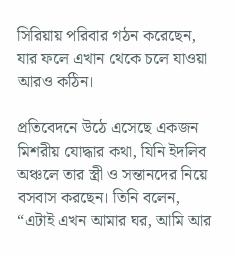সিরিয়ায় পরিবার গঠন করেছেন, যার ফলে এখান থেকে চলে যাওয়া আরও কঠিন।

প্রতিবেদনে উঠে এসেছে একজন মিশরীয় যোদ্ধার কথা, যিনি ইদলিব অঞ্চলে তার স্ত্রী ও সন্তানদের নিয়ে বসবাস করছেন। তিনি বলেন, “এটাই এখন আমার ঘর, আমি আর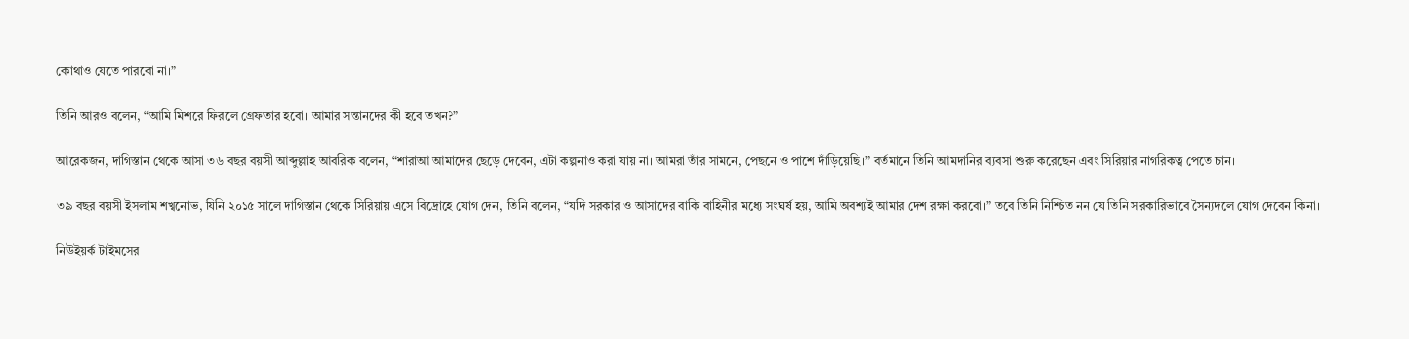কোথাও যেতে পারবো না।”

তিনি আরও বলেন, “আমি মিশরে ফিরলে গ্রেফতার হবো। আমার সন্তানদের কী হবে তখন?”

আরেকজন, দাগিস্তান থেকে আসা ৩৬ বছর বয়সী আব্দুল্লাহ আবরিক বলেন, “শারাআ আমাদের ছেড়ে দেবেন, এটা কল্পনাও করা যায় না। আমরা তাঁর সামনে, পেছনে ও পাশে দাঁড়িয়েছি।” বর্তমানে তিনি আমদানির ব্যবসা শুরু করেছেন এবং সিরিয়ার নাগরিকত্ব পেতে চান।

৩৯ বছর বয়সী ইসলাম শখ্বনোভ, যিনি ২০১৫ সালে দাগিস্তান থেকে সিরিয়ায় এসে বিদ্রোহে যোগ দেন, তিনি বলেন, “যদি সরকার ও আসাদের বাকি বাহিনীর মধ্যে সংঘর্ষ হয়, আমি অবশ্যই আমার দেশ রক্ষা করবো।” তবে তিনি নিশ্চিত নন যে তিনি সরকারিভাবে সৈন্যদলে যোগ দেবেন কিনা।

নিউইয়র্ক টাইমসের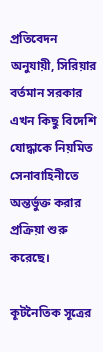প্রতিবেদন অনুযায়ী, সিরিয়ার বর্তমান সরকার এখন কিছু বিদেশি যোদ্ধাকে নিয়মিত সেনাবাহিনীতে অন্তর্ভুক্ত করার প্রক্রিয়া শুরু করেছে।

কূটনৈতিক সূত্রের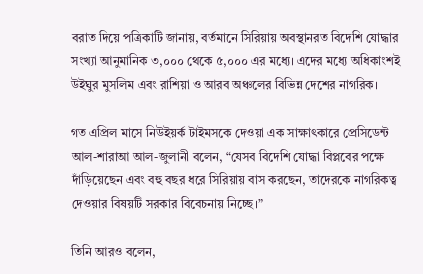বরাত দিয়ে পত্রিকাটি জানায়, বর্তমানে সিরিয়ায় অবস্থানরত বিদেশি যোদ্ধার সংখ্যা আনুমানিক ৩,০০০ থেকে ৫,০০০ এর মধ্যে। এদের মধ্যে অধিকাংশই উইঘুর মুসলিম এবং রাশিয়া ও আরব অঞ্চলের বিভিন্ন দেশের নাগরিক।

গত এপ্রিল মাসে নিউইয়র্ক টাইমসকে দেওয়া এক সাক্ষাৎকারে প্রেসিডেন্ট আল-শারাআ আল-জুলানী বলেন, “যেসব বিদেশি যোদ্ধা বিপ্লবের পক্ষে দাঁড়িয়েছেন এবং বহু বছর ধরে সিরিয়ায় বাস করছেন, তাদেরকে নাগরিকত্ব দেওয়ার বিষয়টি সরকার বিবেচনায় নিচ্ছে।”

তিনি আরও বলেন,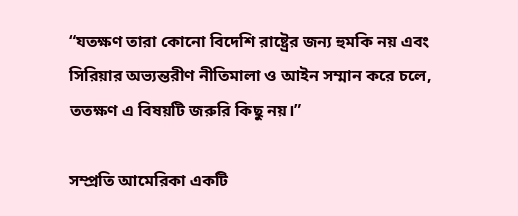“যতক্ষণ তারা কোনো বিদেশি রাষ্ট্রের জন্য হুমকি নয় এবং সিরিয়ার অভ্যন্তরীণ নীতিমালা ও আইন সম্মান করে চলে, ততক্ষণ এ বিষয়টি জরুরি কিছু নয়।”

সম্প্রতি আমেরিকা একটি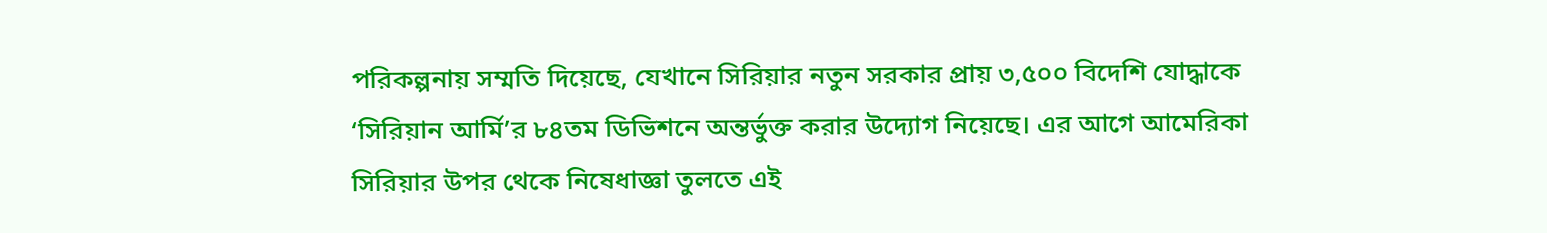পরিকল্পনায় সম্মতি দিয়েছে, যেখানে সিরিয়ার নতুন সরকার প্রায় ৩,৫০০ বিদেশি যোদ্ধাকে ‘সিরিয়ান আর্মি’র ৮৪তম ডিভিশনে অন্তর্ভুক্ত করার উদ্যোগ নিয়েছে। এর আগে আমেরিকা সিরিয়ার উপর থেকে নিষেধাজ্ঞা তুলতে এই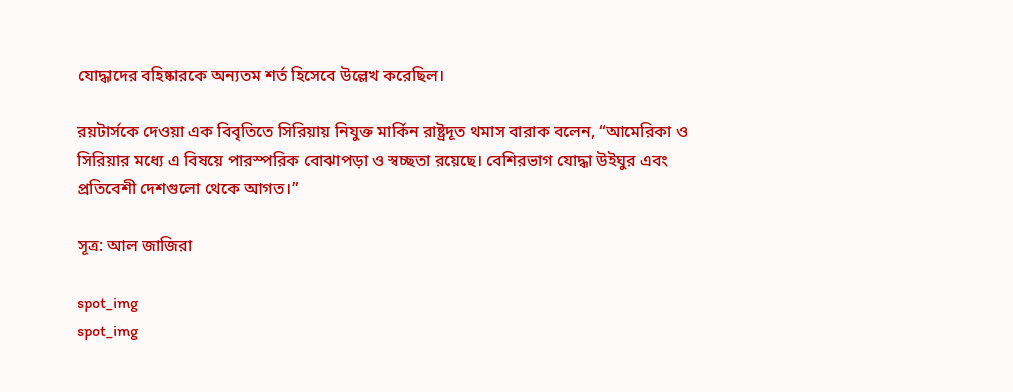যোদ্ধাদের বহিষ্কারকে অন্যতম শর্ত হিসেবে উল্লেখ করেছিল।

রয়টার্সকে দেওয়া এক বিবৃতিতে সিরিয়ায় নিযুক্ত মার্কিন রাষ্ট্রদূত থমাস বারাক বলেন, “আমেরিকা ও সিরিয়ার মধ্যে এ বিষয়ে পারস্পরিক বোঝাপড়া ও স্বচ্ছতা রয়েছে। বেশিরভাগ যোদ্ধা উইঘুর এবং প্রতিবেশী দেশগুলো থেকে আগত।”

সূত্র: আল জাজিরা

spot_img
spot_img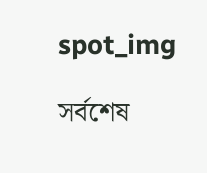spot_img

সর্বশেষ